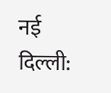नई दिल्ली: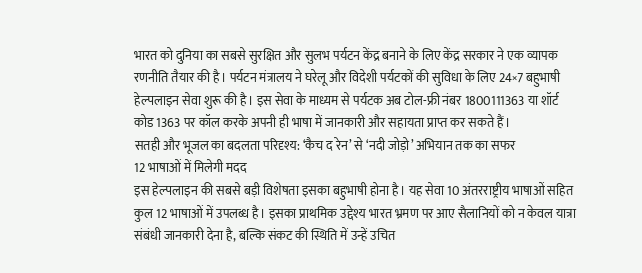भारत को दुनिया का सबसे सुरक्षित और सुलभ पर्यटन केंद्र बनाने के लिए केंद्र सरकार ने एक व्यापक रणनीति तैयार की है। पर्यटन मंत्रालय ने घरेलू और विदेशी पर्यटकों की सुविधा के लिए 24×7 बहुभाषी हेल्पलाइन सेवा शुरू की है। इस सेवा के माध्यम से पर्यटक अब टोल-फ्री नंबर 1800111363 या शॉर्ट कोड 1363 पर कॉल करके अपनी ही भाषा में जानकारी और सहायता प्राप्त कर सकते हैं।
सतही और भूजल का बदलता परिदृश्य: ‘कैच द रेन’ से ‘नदी जोड़ो’ अभियान तक का सफर
12 भाषाओं में मिलेगी मदद
इस हेल्पलाइन की सबसे बड़ी विशेषता इसका बहुभाषी होना है। यह सेवा 10 अंतरराष्ट्रीय भाषाओं सहित कुल 12 भाषाओं में उपलब्ध है। इसका प्राथमिक उद्देश्य भारत भ्रमण पर आए सैलानियों को न केवल यात्रा संबंधी जानकारी देना है, बल्कि संकट की स्थिति में उन्हें उचित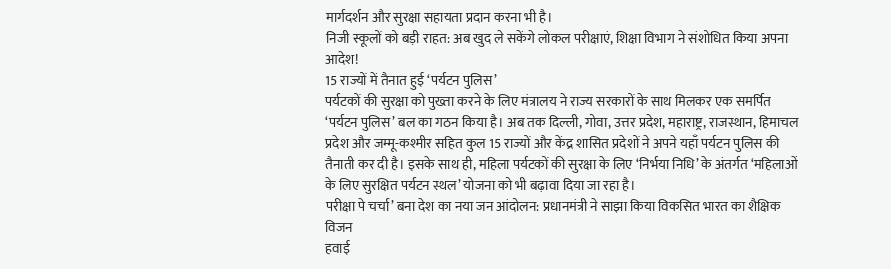मार्गदर्शन और सुरक्षा सहायता प्रदान करना भी है।
निजी स्कूलों को बड़ी राहत: अब खुद ले सकेंगे लोकल परीक्षाएं, शिक्षा विभाग ने संशोधित किया अपना आदेश!
15 राज्यों में तैनात हुई ‘पर्यटन पुलिस’
पर्यटकों की सुरक्षा को पुख्ता करने के लिए मंत्रालय ने राज्य सरकारों के साथ मिलकर एक समर्पित ‘पर्यटन पुलिस’ बल का गठन किया है। अब तक दिल्ली, गोवा, उत्तर प्रदेश, महाराष्ट्र, राजस्थान, हिमाचल प्रदेश और जम्मू-कश्मीर सहित कुल 15 राज्यों और केंद्र शासित प्रदेशों ने अपने यहाँ पर्यटन पुलिस की तैनाती कर दी है। इसके साथ ही, महिला पर्यटकों की सुरक्षा के लिए ‘निर्भया निधि’ के अंतर्गत ‘महिलाओं के लिए सुरक्षित पर्यटन स्थल’ योजना को भी बढ़ावा दिया जा रहा है।
परीक्षा पे चर्चा’ बना देश का नया जन आंदोलन: प्रधानमंत्री ने साझा किया विकसित भारत का शैक्षिक विजन
हवाई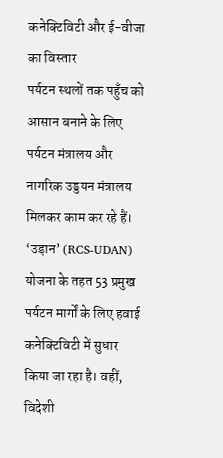कनेक्टिविटी और ई-वीजा का विस्तार
पर्यटन स्थलों तक पहुँच को आसान बनाने के लिए पर्यटन मंत्रालय और नागरिक उड्डयन मंत्रालय मिलकर काम कर रहे हैं। ‘उड़ान’ (RCS-UDAN) योजना के तहत 53 प्रमुख पर्यटन मार्गों के लिए हवाई कनेक्टिविटी में सुधार किया जा रहा है। वहीं, विदेशी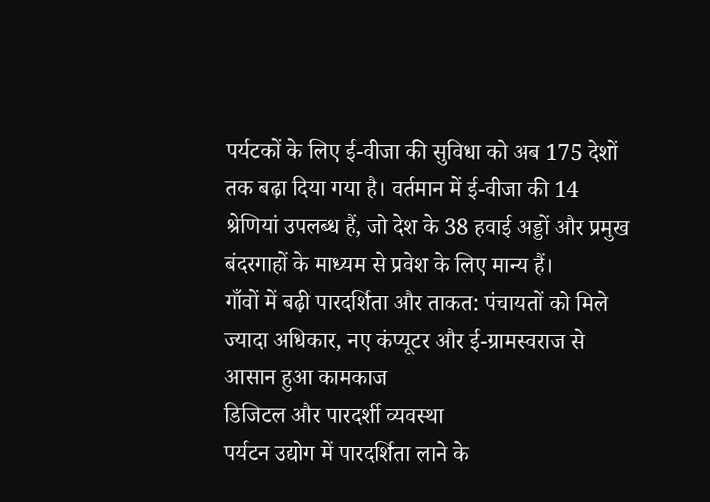पर्यटकों के लिए ई-वीजा की सुविधा को अब 175 देशों तक बढ़ा दिया गया है। वर्तमान में ई-वीजा की 14 श्रेणियां उपलब्ध हैं, जो देश के 38 हवाई अड्डों और प्रमुख बंदरगाहों के माध्यम से प्रवेश के लिए मान्य हैं।
गाँवों में बढ़ी पारदर्शिता और ताकत: पंचायतों को मिले ज्यादा अधिकार, नए कंप्यूटर और ई-ग्रामस्वराज से आसान हुआ कामकाज
डिजिटल और पारदर्शी व्यवस्था
पर्यटन उद्योग में पारदर्शिता लाने के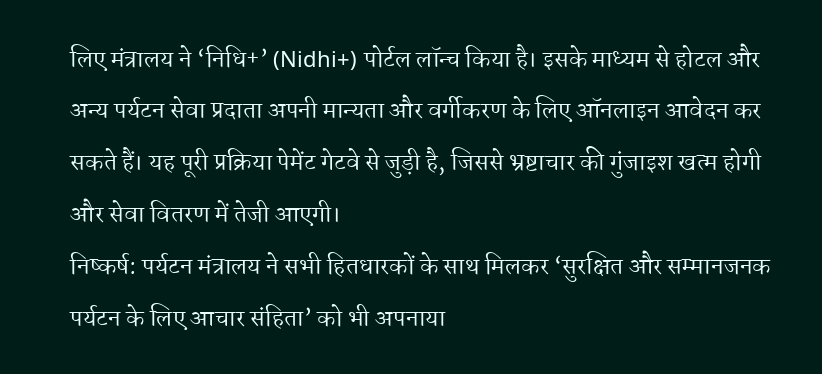लिए मंत्रालय ने ‘निधि+’ (Nidhi+) पोर्टल लॉन्च किया है। इसके माध्यम से होटल और अन्य पर्यटन सेवा प्रदाता अपनी मान्यता और वर्गीकरण के लिए ऑनलाइन आवेदन कर सकते हैं। यह पूरी प्रक्रिया पेमेंट गेटवे से जुड़ी है, जिससे भ्रष्टाचार की गुंजाइश खत्म होगी और सेवा वितरण में तेजी आएगी।
निष्कर्ष: पर्यटन मंत्रालय ने सभी हितधारकों के साथ मिलकर ‘सुरक्षित और सम्मानजनक पर्यटन के लिए आचार संहिता’ को भी अपनाया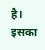है। इसका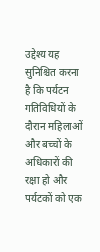उद्देश्य यह सुनिश्चित करना है कि पर्यटन गतिविधियों के दौरान महिलाओं और बच्चों के अधिकारों की रक्षा हो और पर्यटकों को एक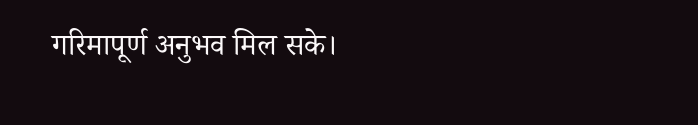गरिमापूर्ण अनुभव मिल सके।